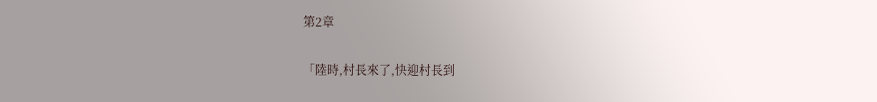第2章

「陸時,村長來了,快迎村長到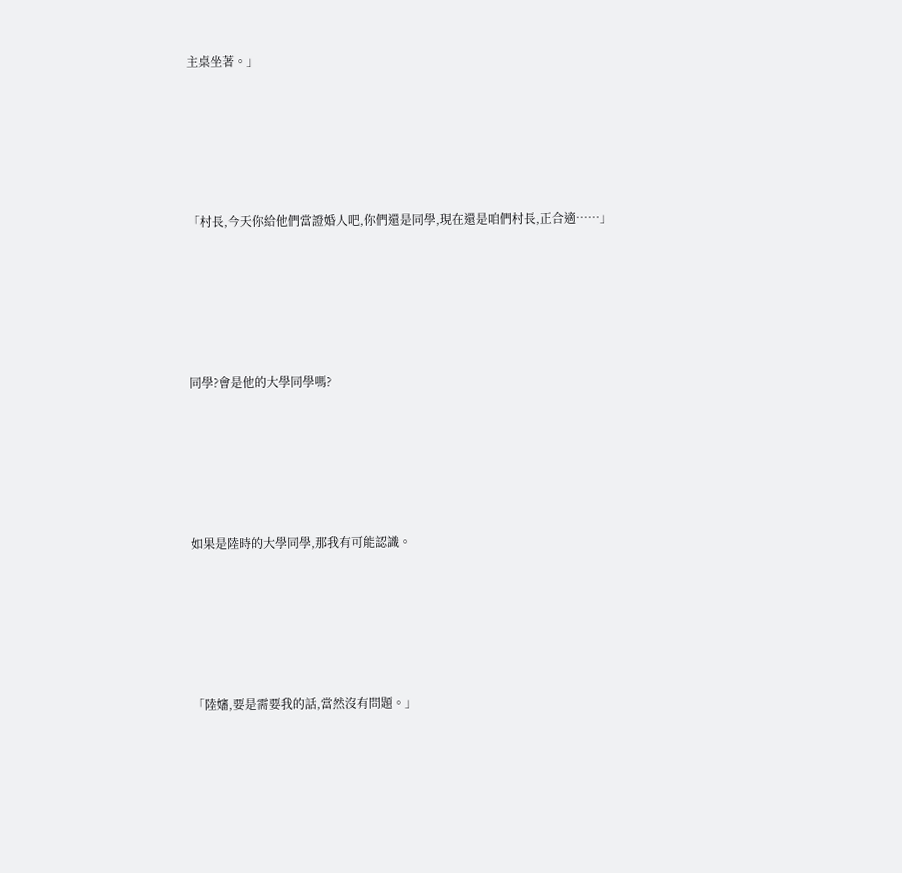主桌坐著。」





「村長,今天你給他們當證婚人吧,你們還是同學,現在還是咱們村長,正合適……」





同學?會是他的大學同學嗎?





如果是陸時的大學同學,那我有可能認識。





「陸嬸,要是需要我的話,當然沒有問題。」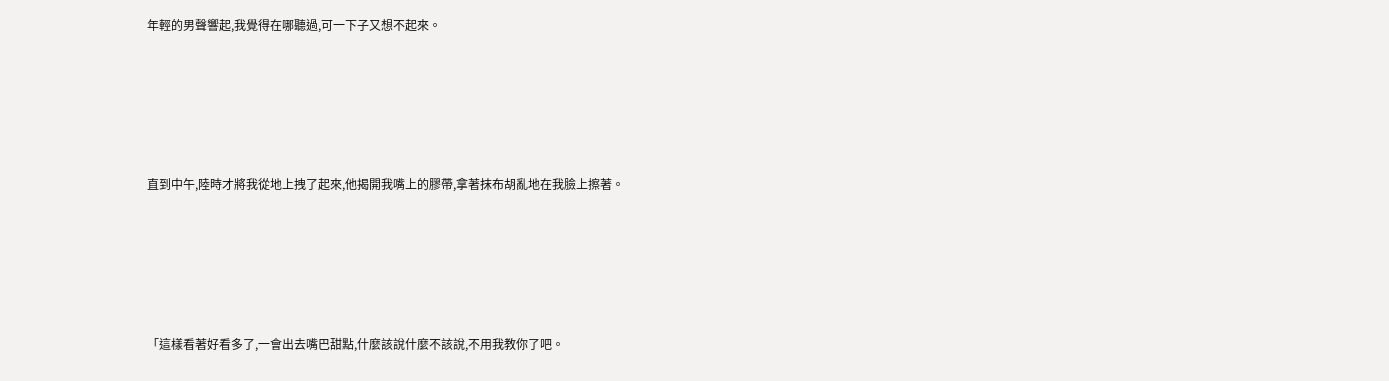年輕的男聲響起,我覺得在哪聽過,可一下子又想不起來。





直到中午,陸時才將我從地上拽了起來,他揭開我嘴上的膠帶,拿著抹布胡亂地在我臉上擦著。





「這樣看著好看多了,一會出去嘴巴甜點,什麼該說什麼不該說,不用我教你了吧。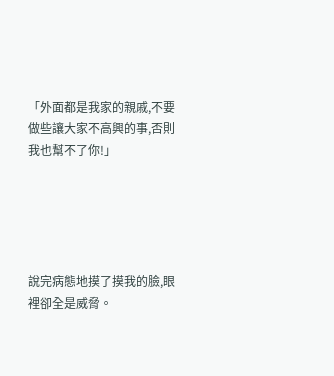「外面都是我家的親戚,不要做些讓大家不高興的事,否則我也幫不了你!」





說完病態地摸了摸我的臉,眼裡卻全是威脅。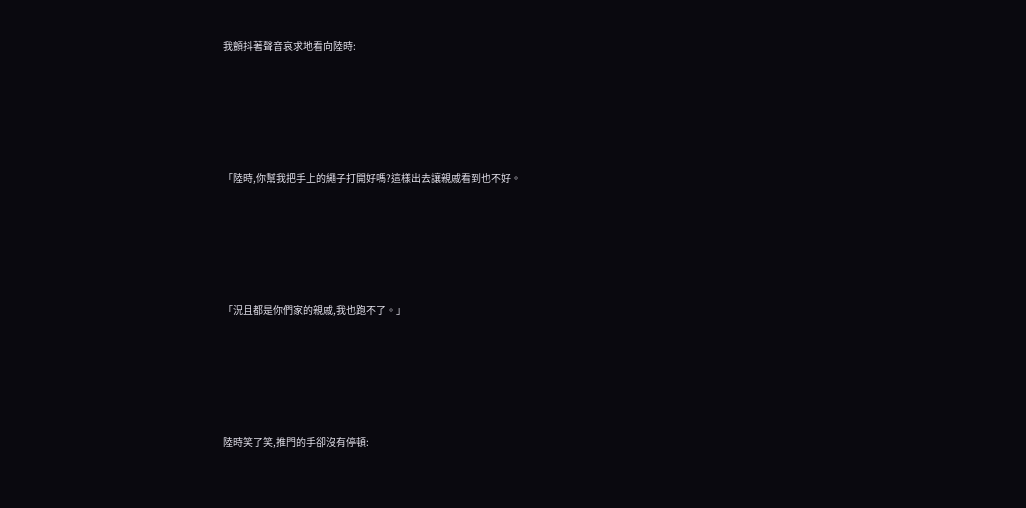我顫抖著聲音哀求地看向陸時:





「陸時,你幫我把手上的繩子打開好嗎?這樣出去讓親戚看到也不好。





「況且都是你們家的親戚,我也跑不了。」





陸時笑了笑,推門的手卻沒有停頓: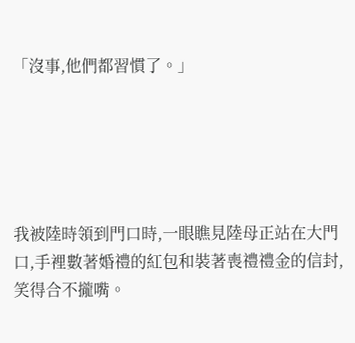「沒事,他們都習慣了。」





我被陸時領到門口時,一眼瞧見陸母正站在大門口,手裡數著婚禮的紅包和裝著喪禮禮金的信封,笑得合不攏嘴。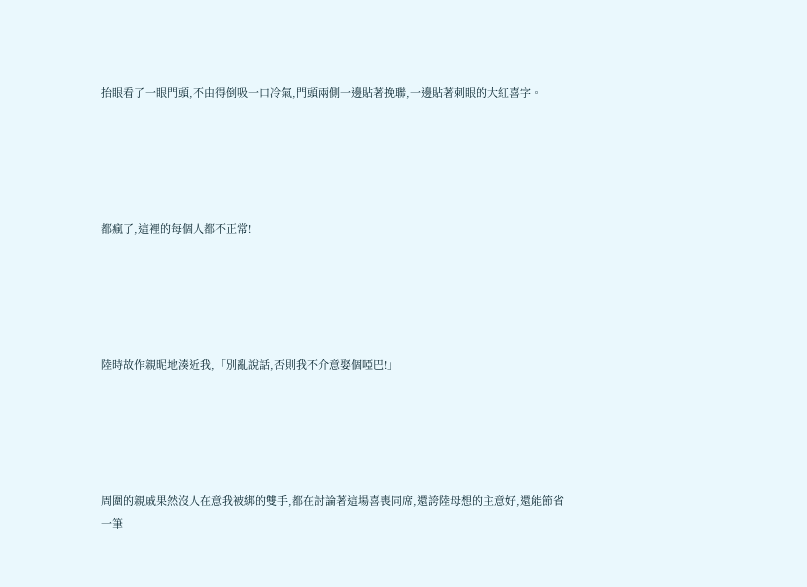抬眼看了一眼門頭,不由得倒吸一口冷氣,門頭兩側一邊貼著挽聯,一邊貼著刺眼的大紅喜字。





都瘋了,這裡的每個人都不正常!





陸時故作親昵地湊近我,「別亂說話,否則我不介意娶個啞巴!」





周圍的親戚果然沒人在意我被綁的雙手,都在討論著這場喜喪同席,還誇陸母想的主意好,還能節省一筆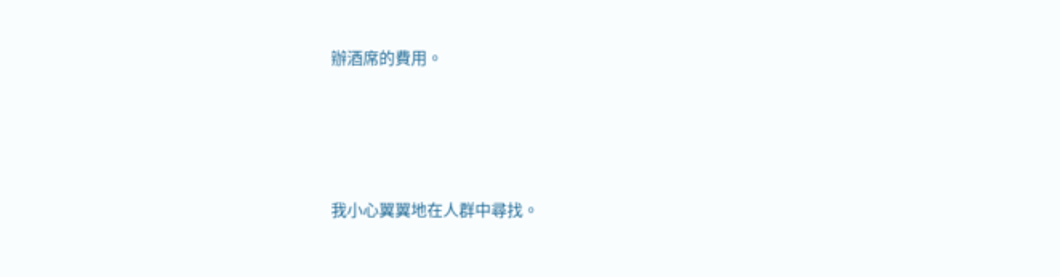辦酒席的費用。





我小心翼翼地在人群中尋找。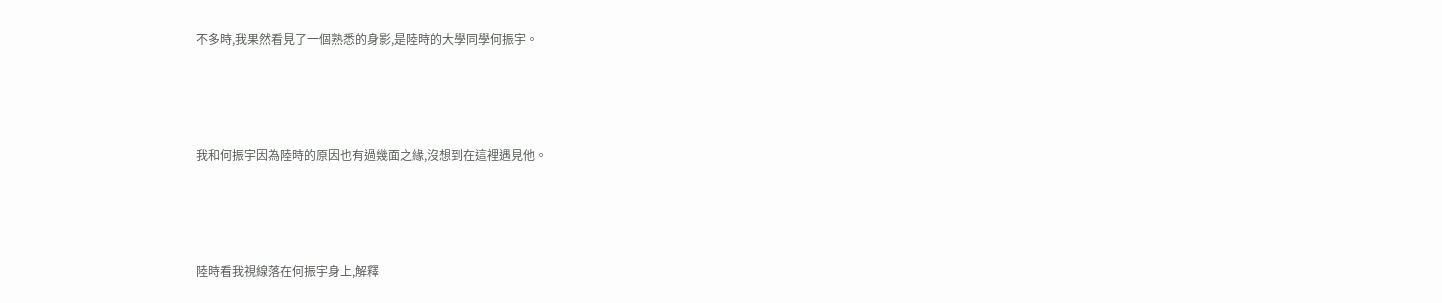不多時,我果然看見了一個熟悉的身影,是陸時的大學同學何振宇。





我和何振宇因為陸時的原因也有過幾面之緣,沒想到在這裡遇見他。





陸時看我視線落在何振宇身上,解釋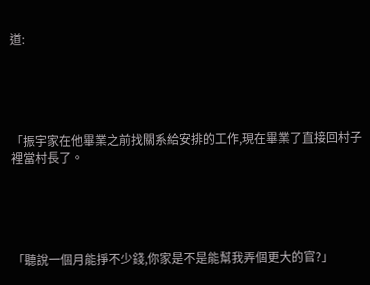道:





「振宇家在他畢業之前找關系給安排的工作,現在畢業了直接回村子裡當村長了。





「聽說一個月能掙不少錢,你家是不是能幫我弄個更大的官?」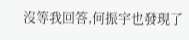沒等我回答,何振宇也發現了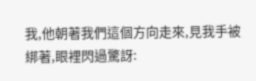我,他朝著我們這個方向走來,見我手被綁著,眼裡閃過驚訝: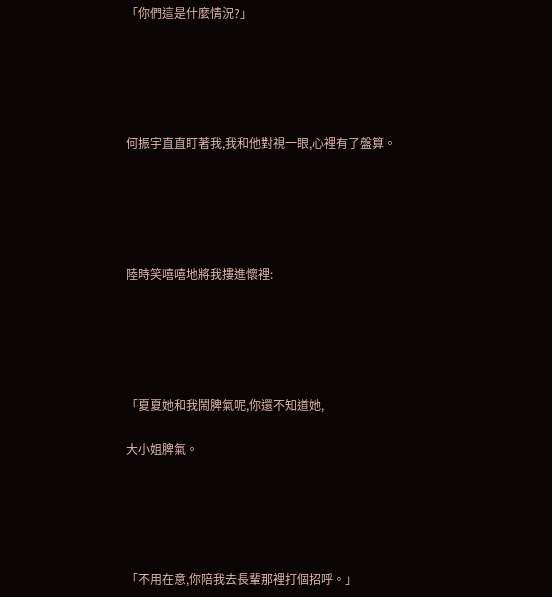「你們這是什麼情況?」





何振宇直直盯著我,我和他對視一眼,心裡有了盤算。





陸時笑嘻嘻地將我摟進懷裡:





「夏夏她和我鬧脾氣呢,你還不知道她,

大小姐脾氣。





「不用在意,你陪我去長輩那裡打個招呼。」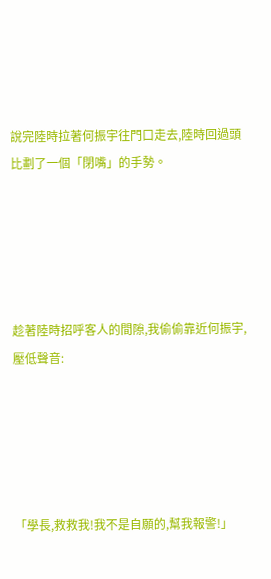說完陸時拉著何振宇往門口走去,陸時回過頭比劃了一個「閉嘴」的手勢。





趁著陸時招呼客人的間隙,我偷偷靠近何振宇,壓低聲音:





「學長,救救我!我不是自願的,幫我報警!」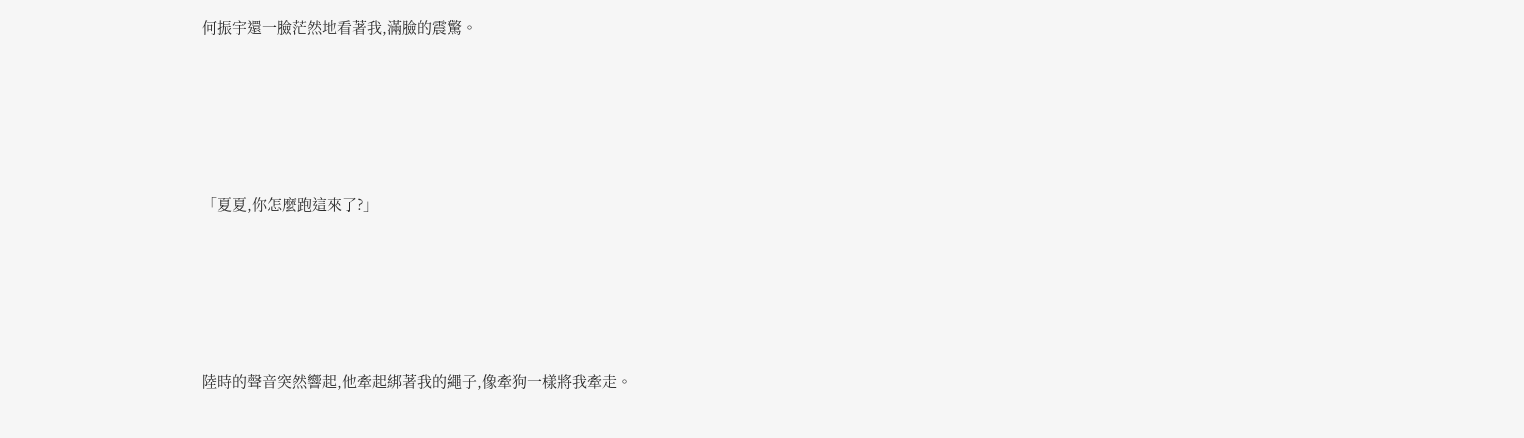何振宇還一臉茫然地看著我,滿臉的震驚。





「夏夏,你怎麼跑這來了?」





陸時的聲音突然響起,他牽起綁著我的繩子,像牽狗一樣將我牽走。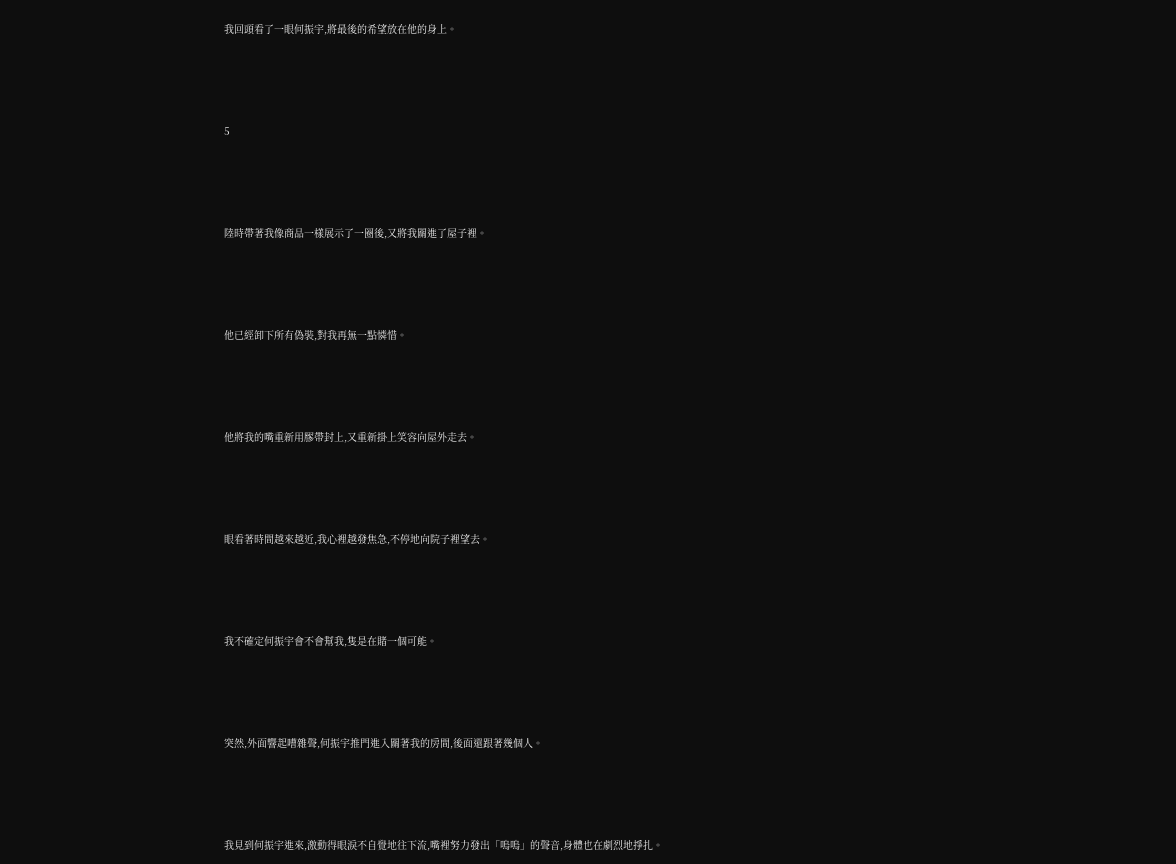我回頭看了一眼何振宇,將最後的希望放在他的身上。





5





陸時帶著我像商品一樣展示了一圈後,又將我關進了屋子裡。





他已經卸下所有偽裝,對我再無一點憐惜。





他將我的嘴重新用膠帶封上,又重新掛上笑容向屋外走去。





眼看著時間越來越近,我心裡越發焦急,不停地向院子裡望去。





我不確定何振宇會不會幫我,隻是在賭一個可能。





突然,外面響起嘈雜聲,何振宇推門進入關著我的房間,後面還跟著幾個人。





我見到何振宇進來,激動得眼淚不自覺地往下流,嘴裡努力發出「嗚嗚」的聲音,身體也在劇烈地掙扎。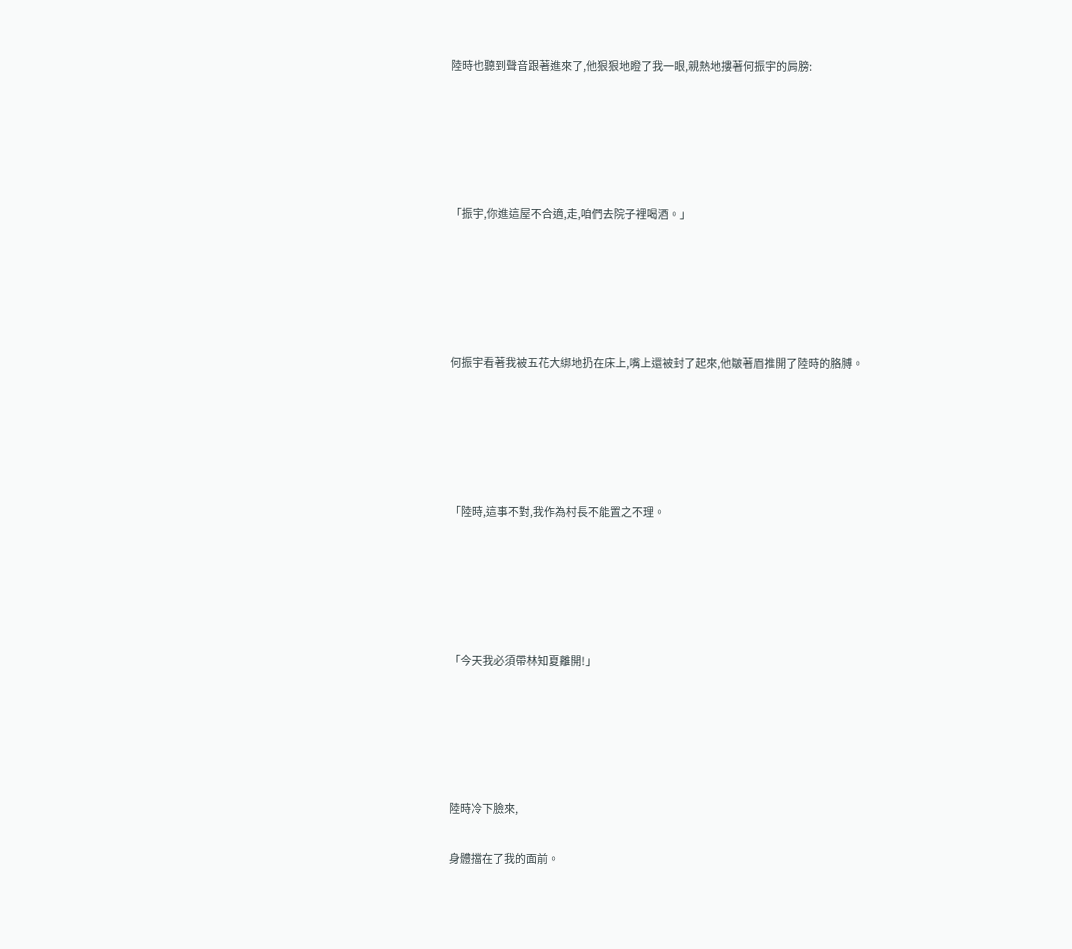陸時也聽到聲音跟著進來了,他狠狠地瞪了我一眼,親熱地摟著何振宇的肩膀:





「振宇,你進這屋不合適,走,咱們去院子裡喝酒。」





何振宇看著我被五花大綁地扔在床上,嘴上還被封了起來,他皺著眉推開了陸時的胳膊。





「陸時,這事不對,我作為村長不能置之不理。





「今天我必須帶林知夏離開!」





陸時冷下臉來,

身體擋在了我的面前。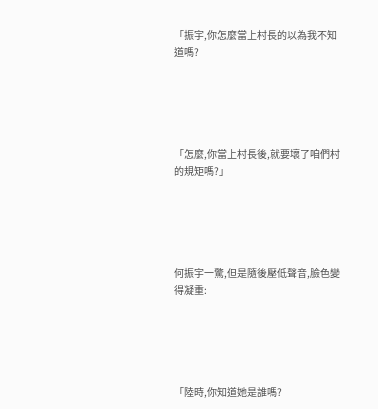「振宇,你怎麼當上村長的以為我不知道嗎?





「怎麼,你當上村長後,就要壞了咱們村的規矩嗎?」





何振宇一驚,但是隨後壓低聲音,臉色變得凝重:





「陸時,你知道她是誰嗎?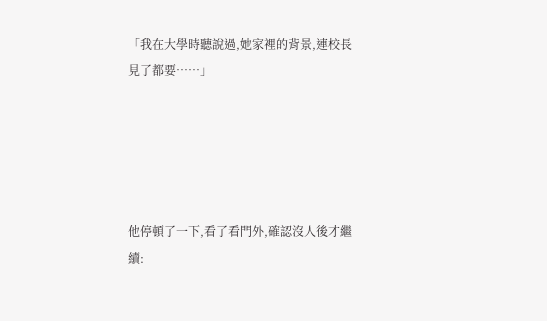「我在大學時聽說過,她家裡的背景,連校長見了都要……」





他停頓了一下,看了看門外,確認沒人後才繼續: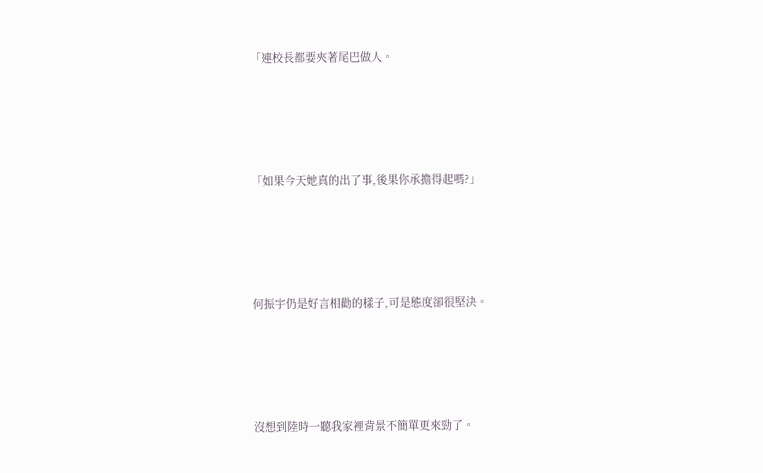「連校長都要夾著尾巴做人。





「如果今天她真的出了事,後果你承擔得起嗎?」





何振宇仍是好言相勸的樣子,可是態度卻很堅決。





沒想到陸時一聽我家裡背景不簡單更來勁了。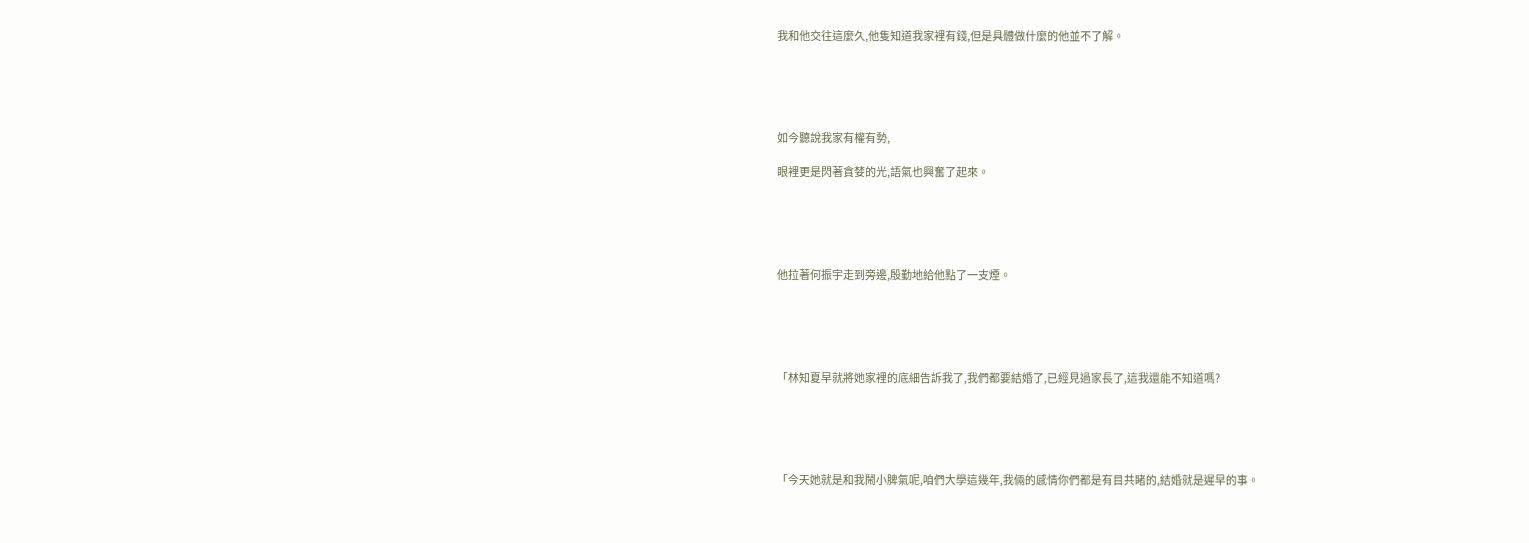我和他交往這麼久,他隻知道我家裡有錢,但是具體做什麼的他並不了解。





如今聽說我家有權有勢,

眼裡更是閃著貪婪的光,語氣也興奮了起來。





他拉著何振宇走到旁邊,殷勤地給他點了一支煙。





「林知夏早就將她家裡的底細告訴我了,我們都要結婚了,已經見過家長了,這我還能不知道嗎?





「今天她就是和我鬧小脾氣呢,咱們大學這幾年,我倆的感情你們都是有目共睹的,結婚就是遲早的事。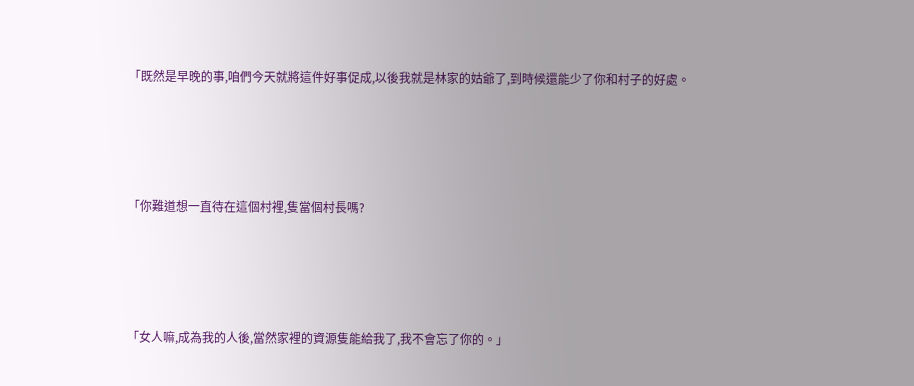「既然是早晚的事,咱們今天就將這件好事促成,以後我就是林家的姑爺了,到時候還能少了你和村子的好處。





「你難道想一直待在這個村裡,隻當個村長嗎?





「女人嘛,成為我的人後,當然家裡的資源隻能給我了,我不會忘了你的。」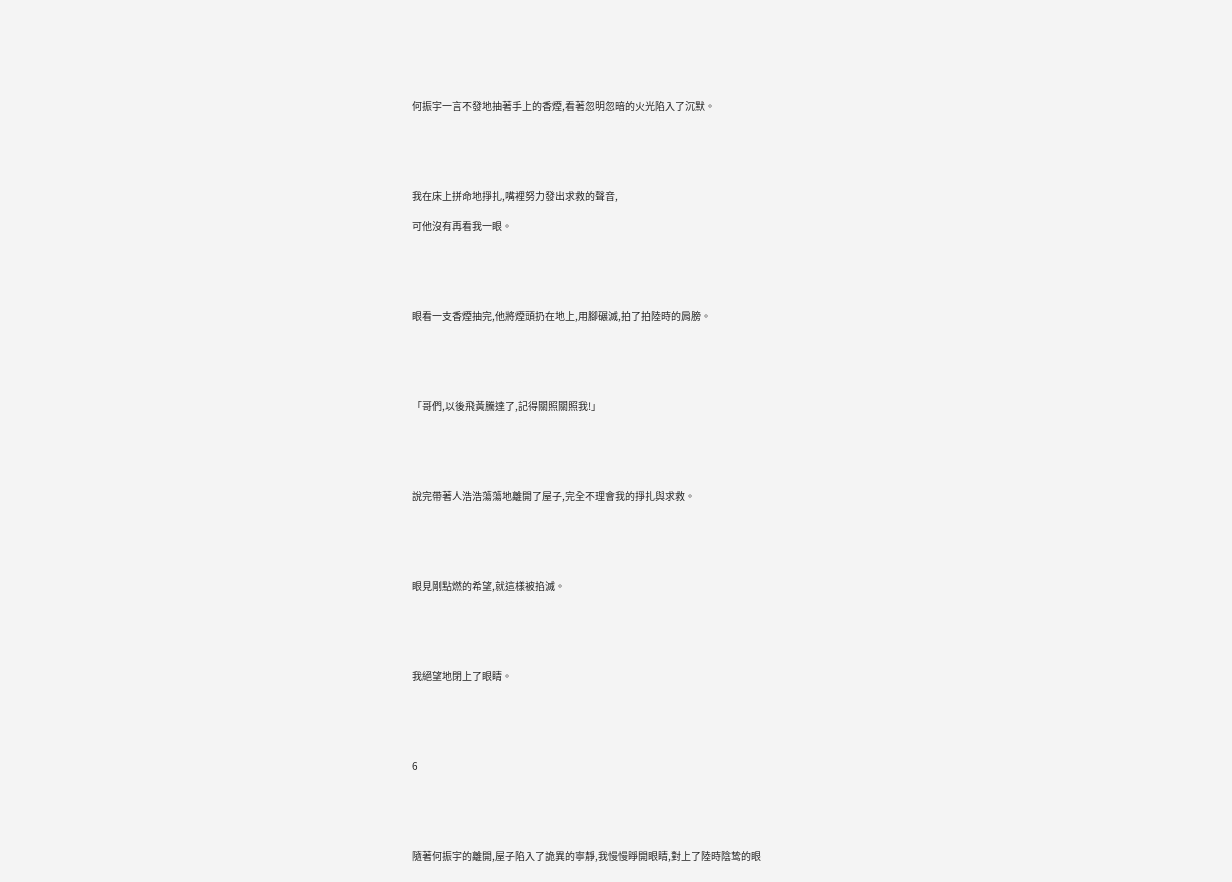何振宇一言不發地抽著手上的香煙,看著忽明忽暗的火光陷入了沉默。





我在床上拼命地掙扎,嘴裡努力發出求救的聲音,

可他沒有再看我一眼。





眼看一支香煙抽完,他將煙頭扔在地上,用腳碾滅,拍了拍陸時的肩膀。





「哥們,以後飛黃騰達了,記得關照關照我!」





說完帶著人浩浩蕩蕩地離開了屋子,完全不理會我的掙扎與求救。





眼見剛點燃的希望,就這樣被掐滅。





我絕望地閉上了眼睛。





6





隨著何振宇的離開,屋子陷入了詭異的寧靜,我慢慢睜開眼睛,對上了陸時陰鸷的眼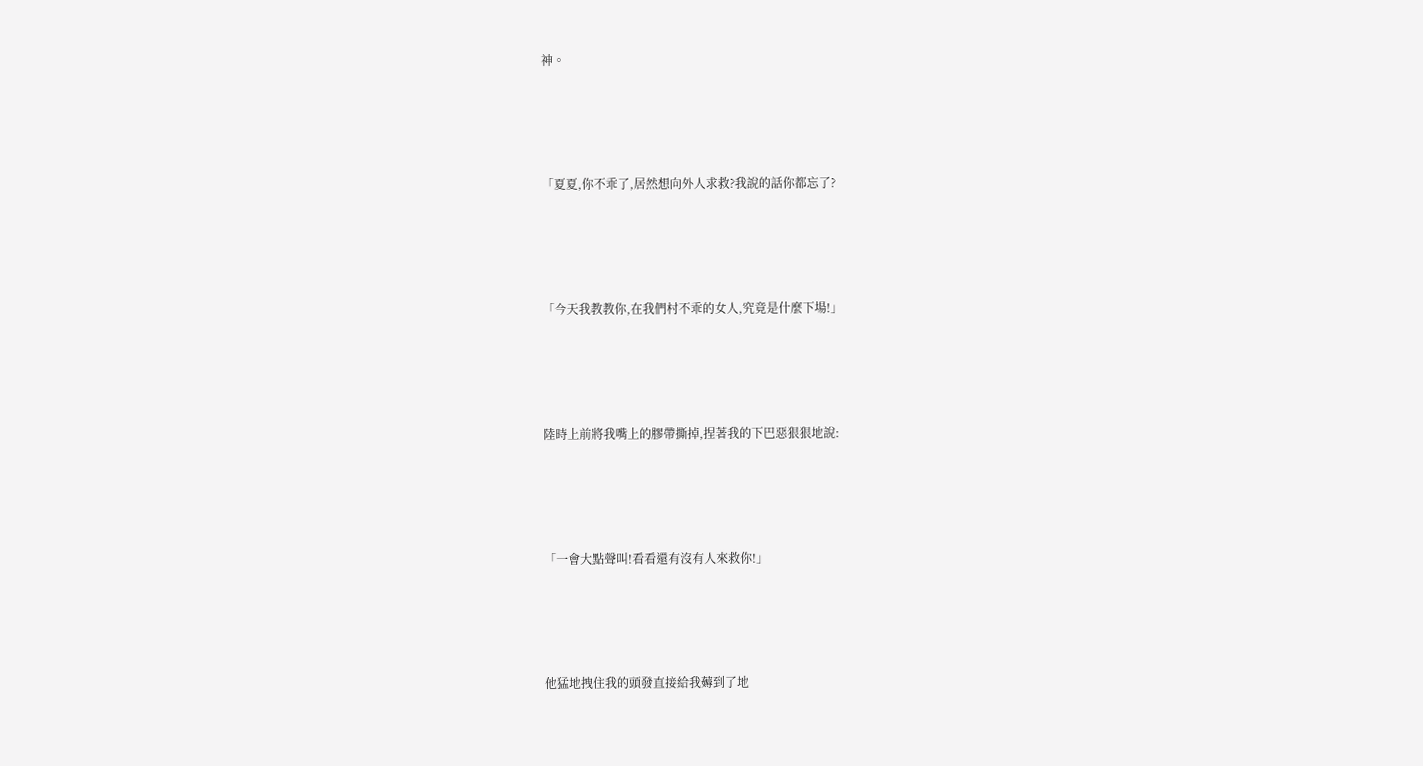神。





「夏夏,你不乖了,居然想向外人求救?我說的話你都忘了?





「今天我教教你,在我們村不乖的女人,究竟是什麼下場!」





陸時上前將我嘴上的膠帶撕掉,捏著我的下巴惡狠狠地說:





「一會大點聲叫!看看還有沒有人來救你!」





他猛地拽住我的頭發直接給我薅到了地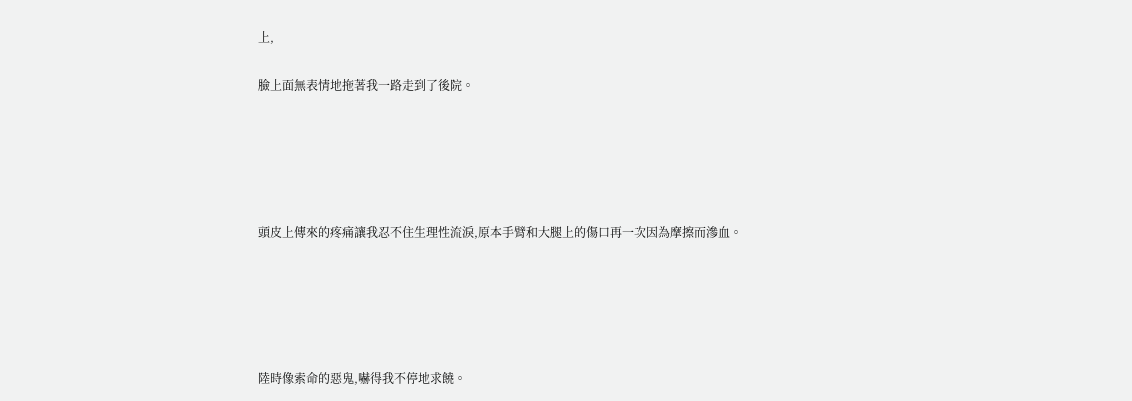上,

臉上面無表情地拖著我一路走到了後院。





頭皮上傳來的疼痛讓我忍不住生理性流淚,原本手臂和大腿上的傷口再一次因為摩擦而滲血。





陸時像索命的惡鬼,嚇得我不停地求饒。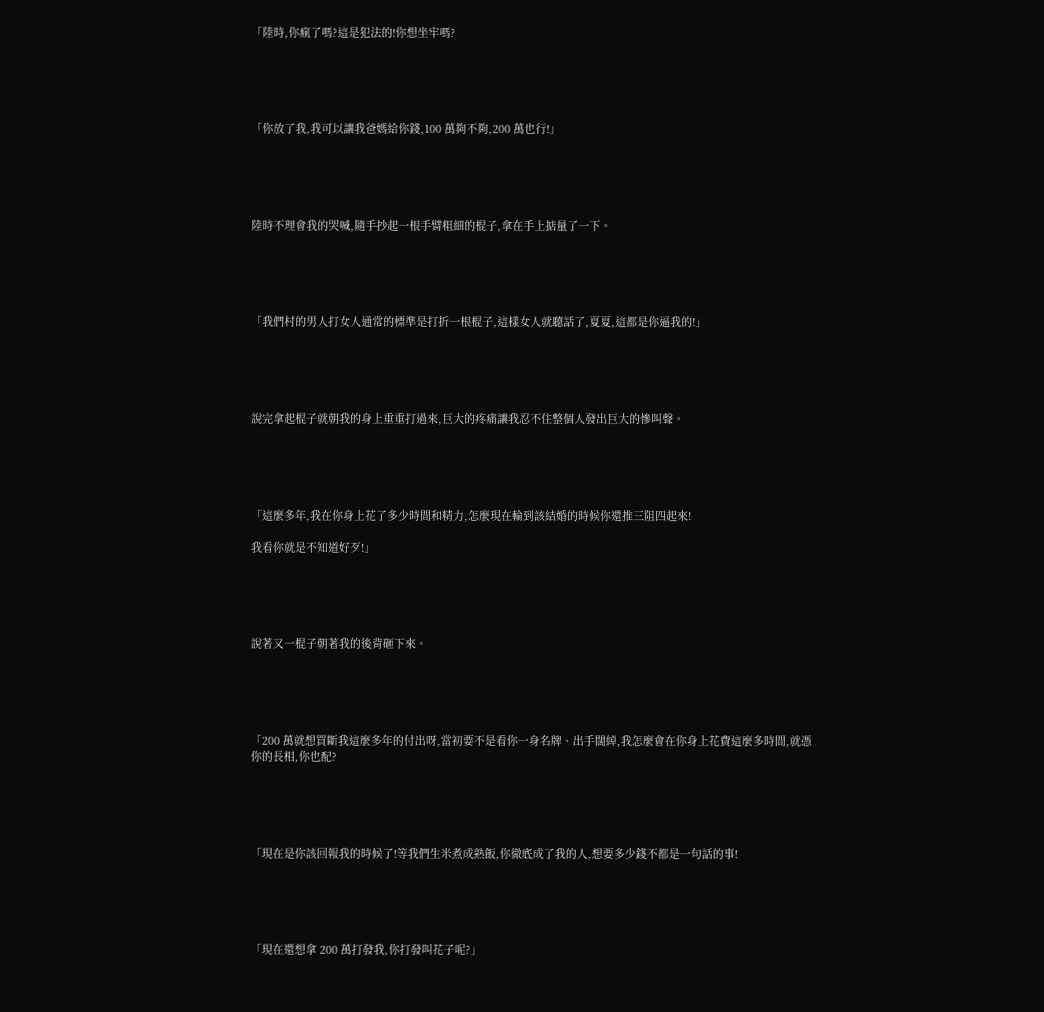「陸時,你瘋了嗎?這是犯法的!你想坐牢嗎?





「你放了我,我可以讓我爸媽給你錢,100 萬夠不夠,200 萬也行!」





陸時不理會我的哭喊,隨手抄起一根手臂粗細的棍子,拿在手上掂量了一下。





「我們村的男人打女人通常的標準是打折一根棍子,這樣女人就聽話了,夏夏,這都是你逼我的!」





說完拿起棍子就朝我的身上重重打過來,巨大的疼痛讓我忍不住整個人發出巨大的慘叫聲。





「這麼多年,我在你身上花了多少時間和精力,怎麼現在輪到該結婚的時候你還推三阻四起來!

我看你就是不知道好歹!」





說著又一棍子朝著我的後背砸下來。





「200 萬就想買斷我這麼多年的付出呀,當初要不是看你一身名牌、出手闊綽,我怎麼會在你身上花費這麼多時間,就憑你的長相,你也配?





「現在是你該回報我的時候了!等我們生米煮成熟飯,你徹底成了我的人,想要多少錢不都是一句話的事!





「現在還想拿 200 萬打發我,你打發叫花子呢?」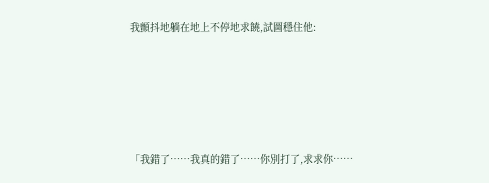我顫抖地躺在地上不停地求饒,試圖穩住他:





「我錯了……我真的錯了……你別打了,求求你……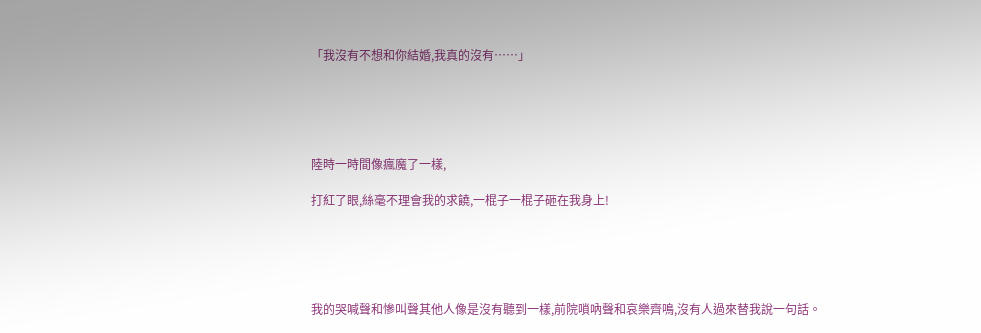「我沒有不想和你結婚,我真的沒有……」





陸時一時間像瘋魔了一樣,

打紅了眼,絲毫不理會我的求饒,一棍子一棍子砸在我身上!





我的哭喊聲和慘叫聲其他人像是沒有聽到一樣,前院嗩吶聲和哀樂齊鳴,沒有人過來替我說一句話。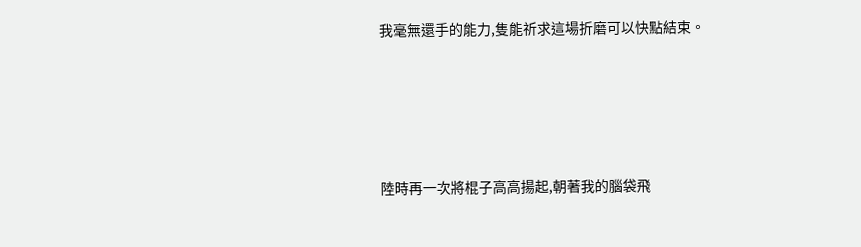我毫無還手的能力,隻能祈求這場折磨可以快點結束。





陸時再一次將棍子高高揚起,朝著我的腦袋飛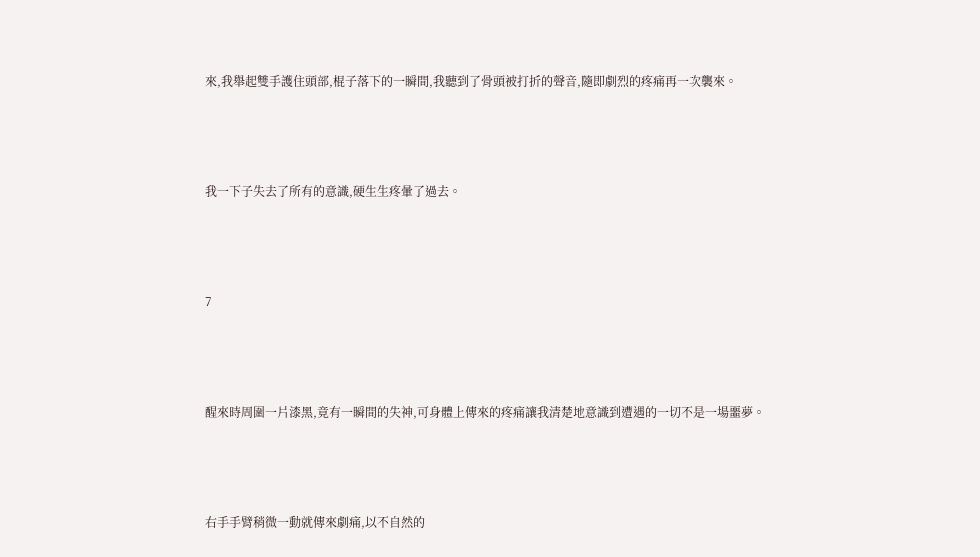來,我舉起雙手護住頭部,棍子落下的一瞬間,我聽到了骨頭被打折的聲音,隨即劇烈的疼痛再一次襲來。





我一下子失去了所有的意識,硬生生疼暈了過去。





7





醒來時周圍一片漆黑,竟有一瞬間的失神,可身體上傳來的疼痛讓我清楚地意識到遭遇的一切不是一場噩夢。





右手手臂稍微一動就傳來劇痛,以不自然的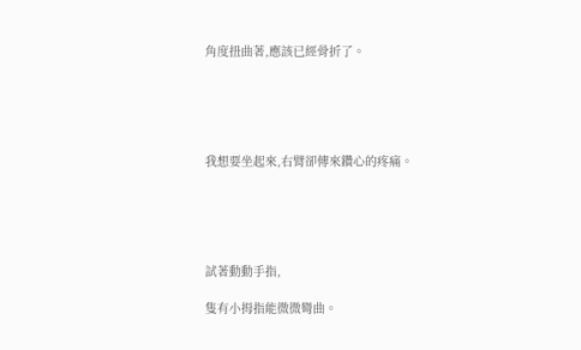角度扭曲著,應該已經骨折了。





我想要坐起來,右臂卻傳來鑽心的疼痛。





試著動動手指,

隻有小拇指能微微彎曲。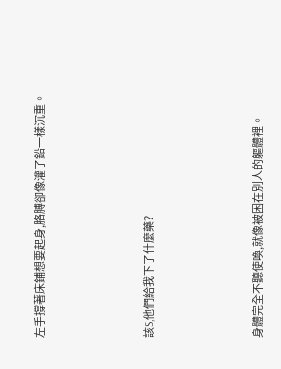左手撐著床鋪想要起身,胳膊卻像灌了鉛一樣沉重。





該S,他們給我下了什麼藥?





身體完全不聽使喚,就像被困在別人的軀體裡。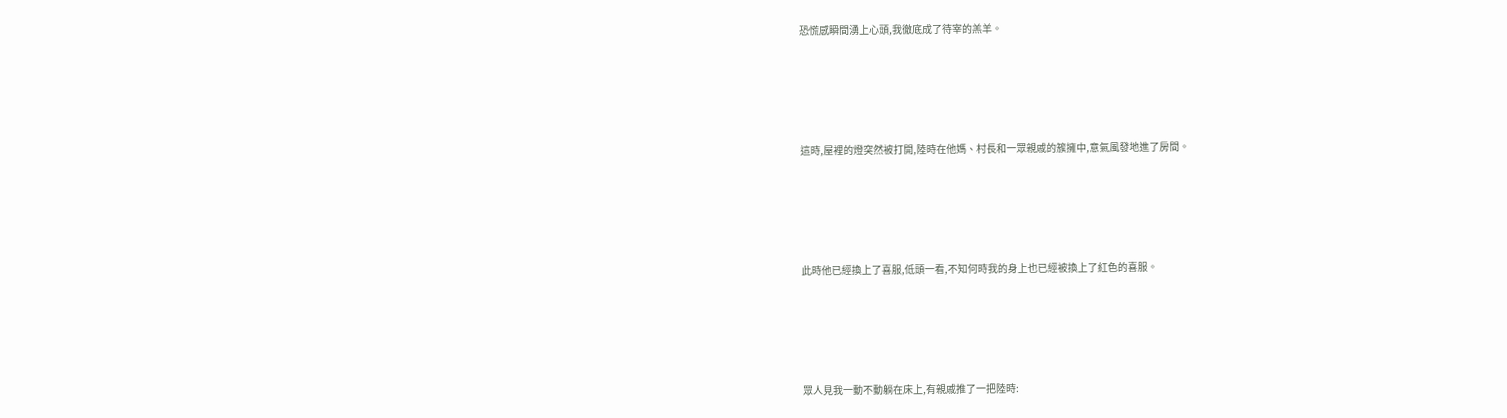恐慌感瞬間湧上心頭,我徹底成了待宰的羔羊。





這時,屋裡的燈突然被打開,陸時在他媽、村長和一眾親戚的簇擁中,意氣風發地進了房間。





此時他已經換上了喜服,低頭一看,不知何時我的身上也已經被換上了紅色的喜服。





眾人見我一動不動躺在床上,有親戚推了一把陸時: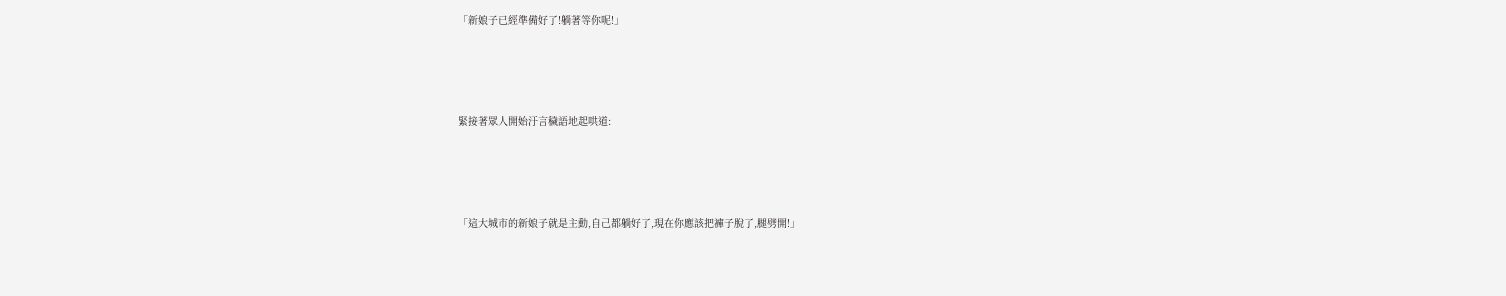「新娘子已經準備好了!躺著等你呢!」





緊接著眾人開始汙言穢語地起哄道:





「這大城市的新娘子就是主動,自己都躺好了,現在你應該把褲子脫了,腿劈開!」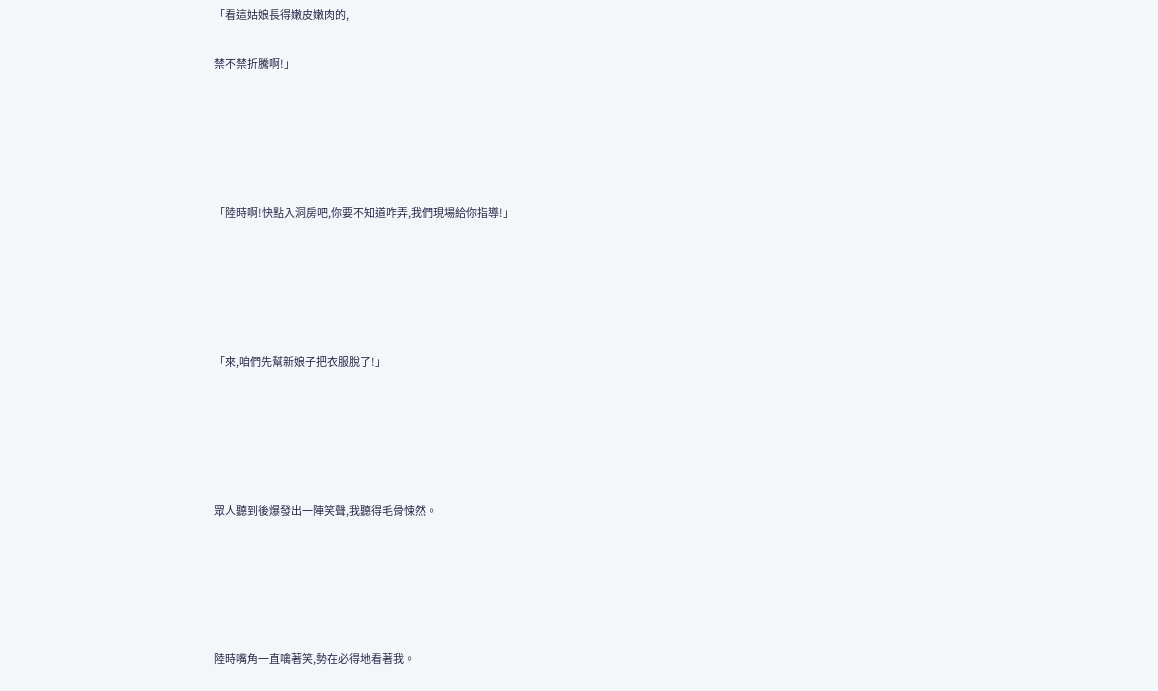「看這姑娘長得嫩皮嫩肉的,

禁不禁折騰啊!」





「陸時啊!快點入洞房吧,你要不知道咋弄,我們現場給你指導!」





「來,咱們先幫新娘子把衣服脫了!」





眾人聽到後爆發出一陣笑聲,我聽得毛骨悚然。





陸時嘴角一直噙著笑,勢在必得地看著我。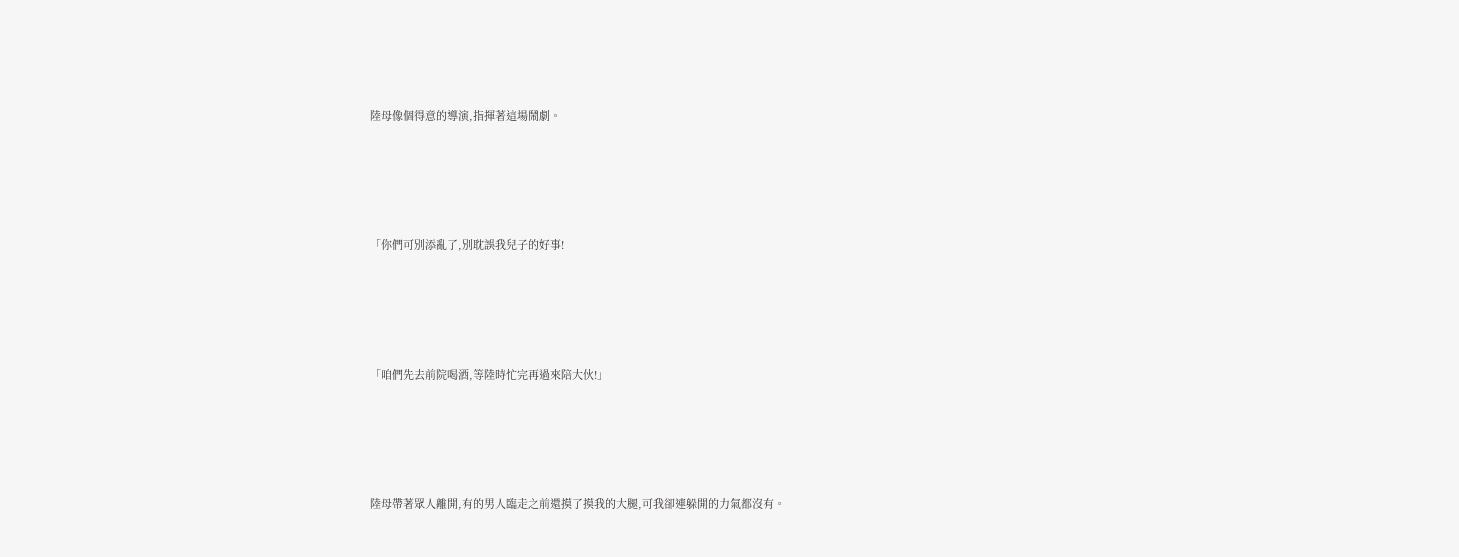陸母像個得意的導演,指揮著這場鬧劇。





「你們可別添亂了,別耽誤我兒子的好事!





「咱們先去前院喝酒,等陸時忙完再過來陪大伙!」





陸母帶著眾人離開,有的男人臨走之前還摸了摸我的大腿,可我卻連躲開的力氣都沒有。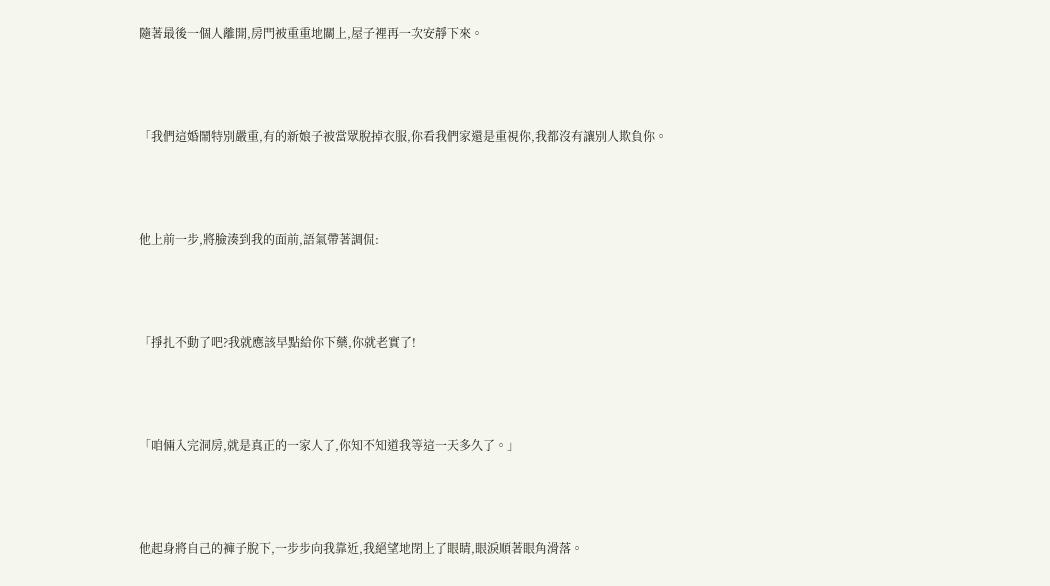隨著最後一個人離開,房門被重重地關上,屋子裡再一次安靜下來。





「我們這婚鬧特別嚴重,有的新娘子被當眾脫掉衣服,你看我們家還是重視你,我都沒有讓別人欺負你。





他上前一步,將臉湊到我的面前,語氣帶著調侃:





「掙扎不動了吧?我就應該早點給你下藥,你就老實了!





「咱倆入完洞房,就是真正的一家人了,你知不知道我等這一天多久了。」





他起身將自己的褲子脫下,一步步向我靠近,我絕望地閉上了眼睛,眼淚順著眼角滑落。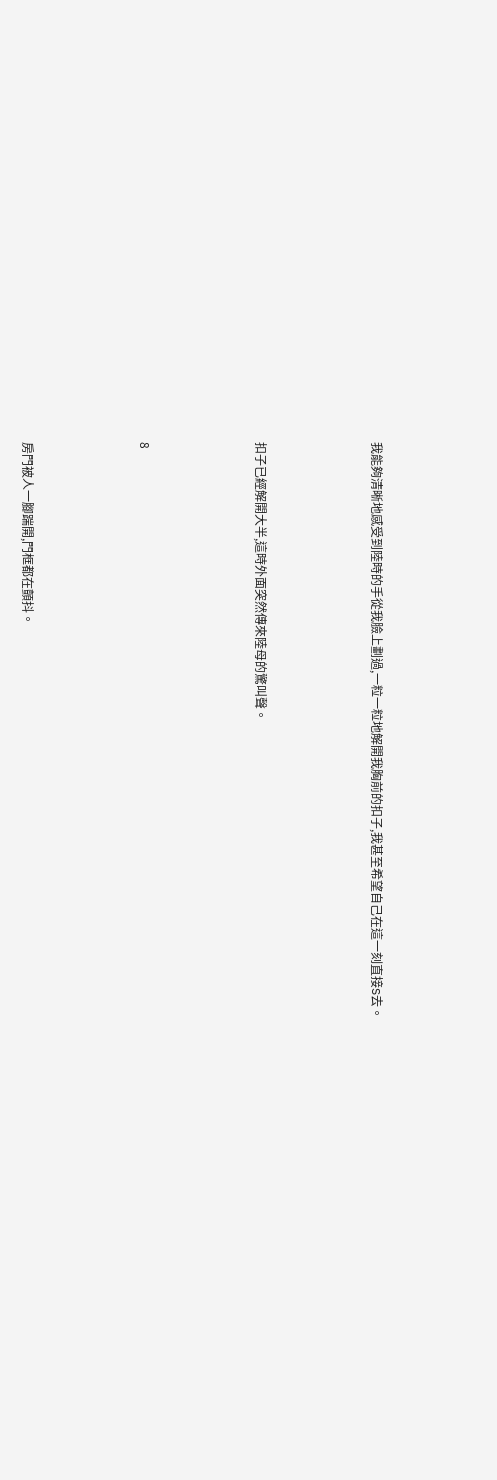我能夠清晰地感受到陸時的手從我臉上劃過,一粒一粒地解開我胸前的扣子,我甚至希望自己在這一刻直接S去。





扣子已經解開大半,這時外面突然傳來陸母的驚叫聲。





8





房門被人一腳踹開,門框都在顫抖。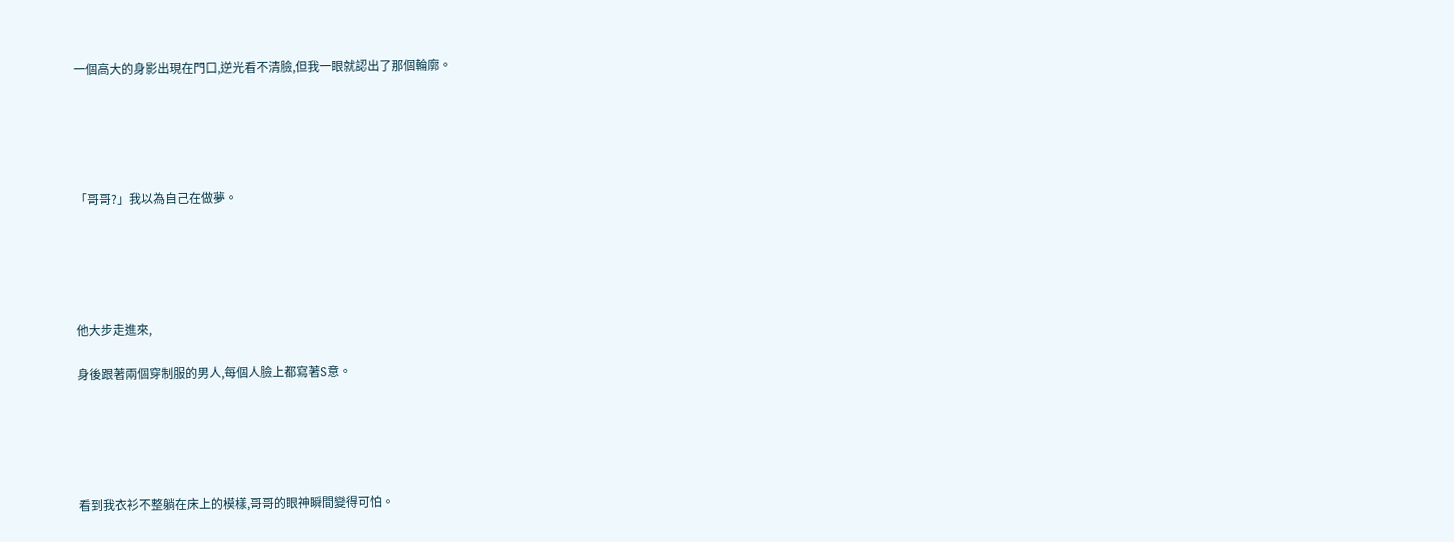一個高大的身影出現在門口,逆光看不清臉,但我一眼就認出了那個輪廓。





「哥哥?」我以為自己在做夢。





他大步走進來,

身後跟著兩個穿制服的男人,每個人臉上都寫著S意。





看到我衣衫不整躺在床上的模樣,哥哥的眼神瞬間變得可怕。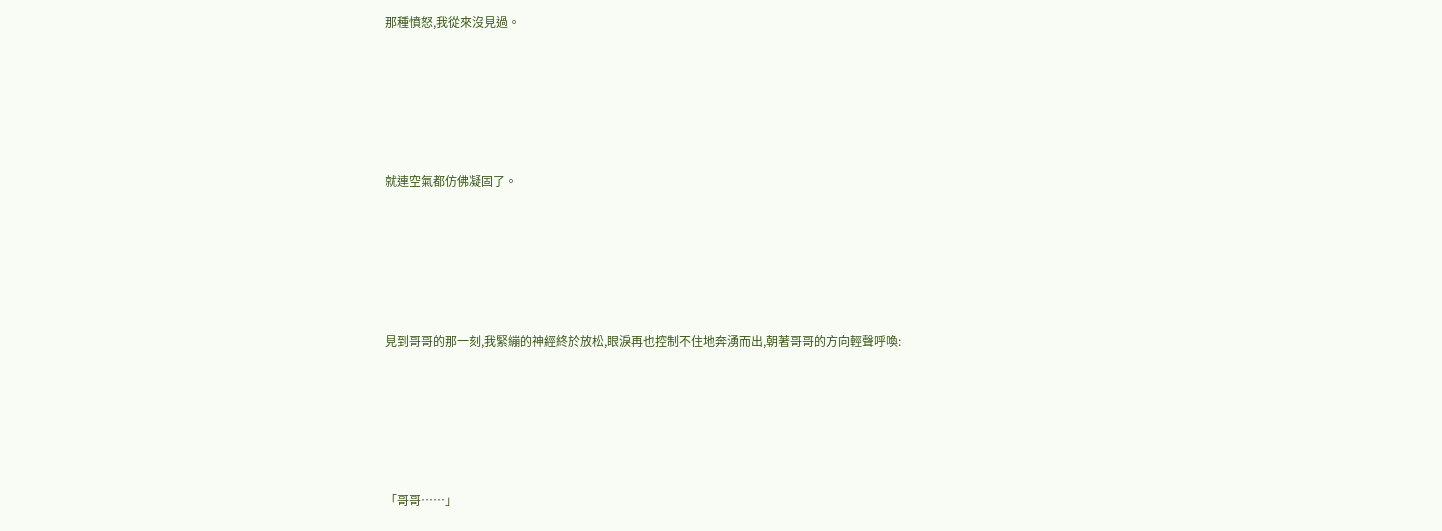那種憤怒,我從來沒見過。





就連空氣都仿佛凝固了。





見到哥哥的那一刻,我緊繃的神經終於放松,眼淚再也控制不住地奔湧而出,朝著哥哥的方向輕聲呼喚:





「哥哥……」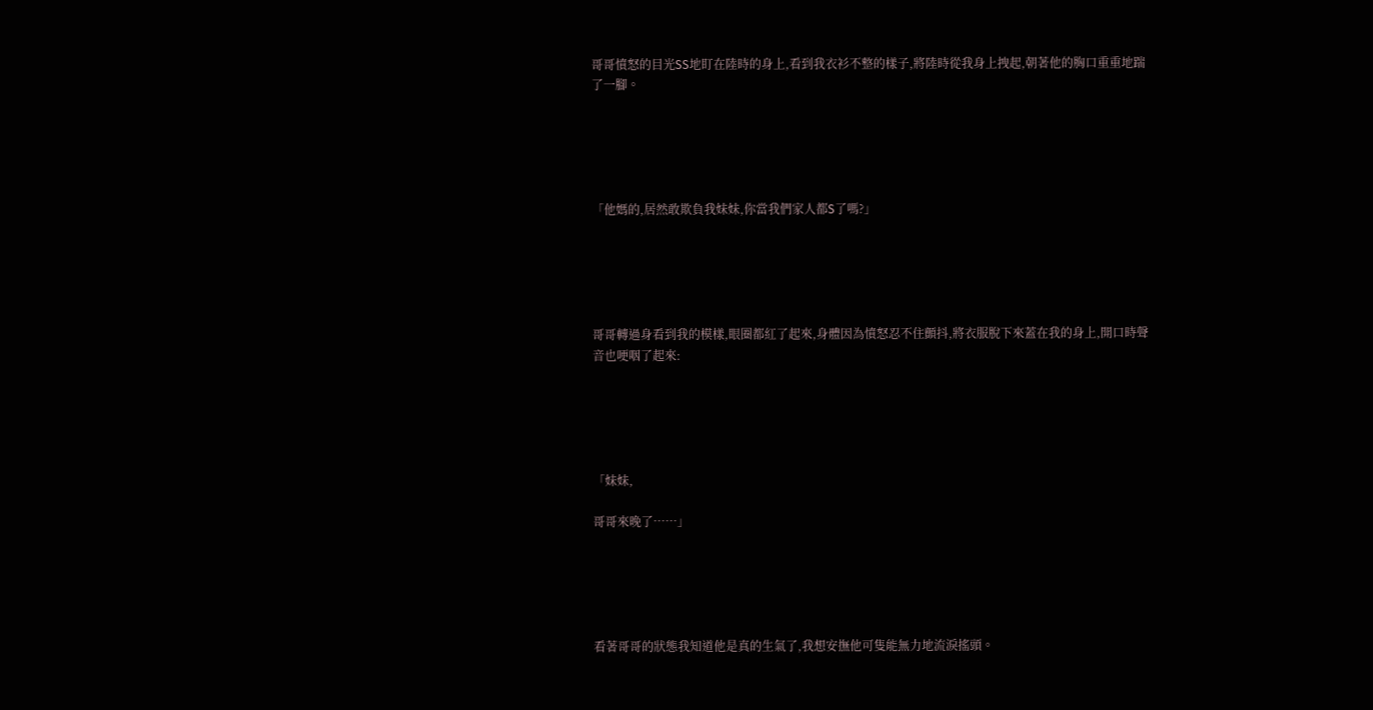哥哥憤怒的目光SS地盯在陸時的身上,看到我衣衫不整的樣子,將陸時從我身上拽起,朝著他的胸口重重地踹了一腳。





「他媽的,居然敢欺負我妹妹,你當我們家人都S了嗎?」





哥哥轉過身看到我的模樣,眼圈都紅了起來,身體因為憤怒忍不住顫抖,將衣服脫下來蓋在我的身上,開口時聲音也哽咽了起來:





「妹妹,

哥哥來晚了……」





看著哥哥的狀態我知道他是真的生氣了,我想安撫他可隻能無力地流淚搖頭。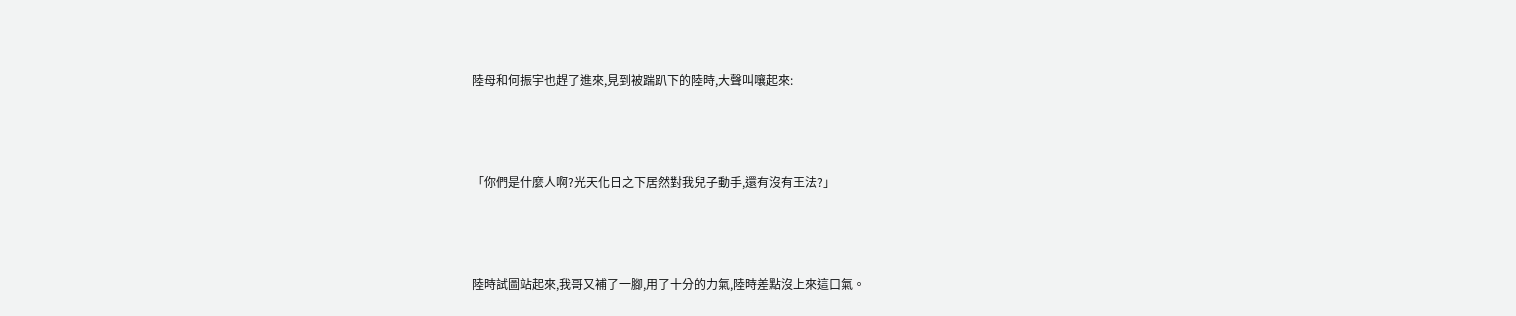陸母和何振宇也趕了進來,見到被踹趴下的陸時,大聲叫嚷起來:





「你們是什麼人啊?光天化日之下居然對我兒子動手,還有沒有王法?」





陸時試圖站起來,我哥又補了一腳,用了十分的力氣,陸時差點沒上來這口氣。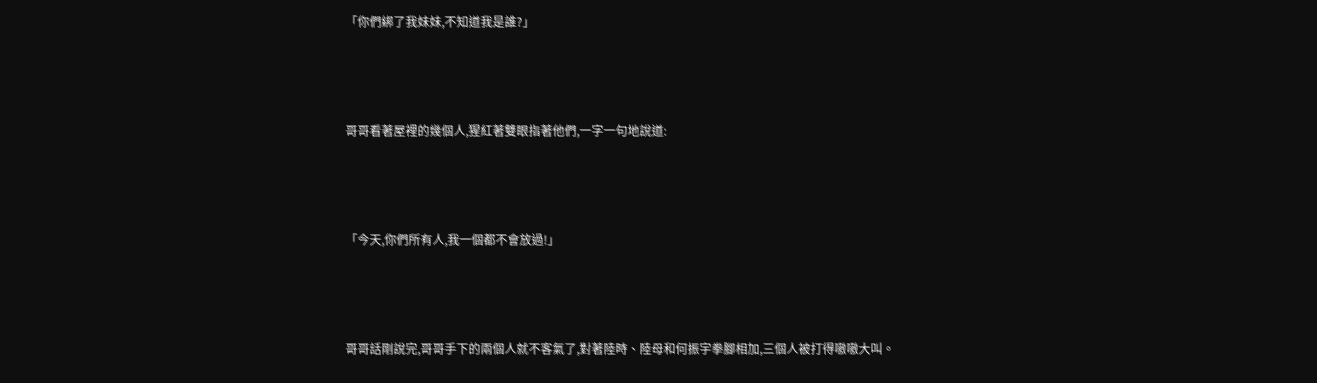「你們綁了我妹妹,不知道我是誰?」





哥哥看著屋裡的幾個人,猩紅著雙眼指著他們,一字一句地說道:





「今天,你們所有人,我一個都不會放過!」





哥哥話剛說完,哥哥手下的兩個人就不客氣了,對著陸時、陸母和何振宇拳腳相加,三個人被打得嗷嗷大叫。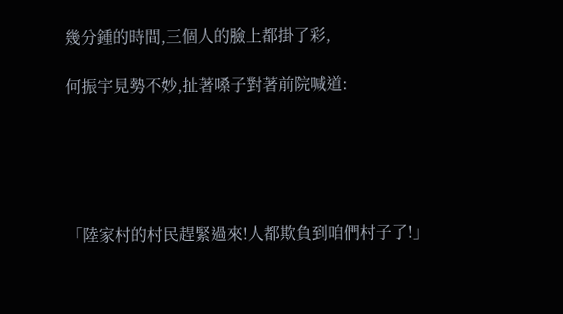幾分鍾的時間,三個人的臉上都掛了彩,

何振宇見勢不妙,扯著嗓子對著前院喊道:





「陸家村的村民趕緊過來!人都欺負到咱們村子了!」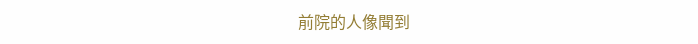前院的人像聞到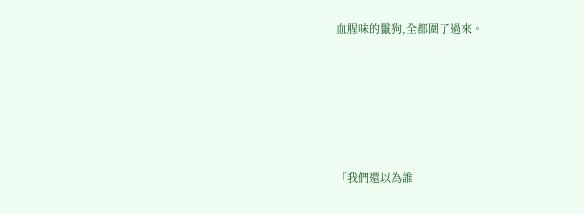血腥味的鬣狗,全都圍了過來。





「我們還以為誰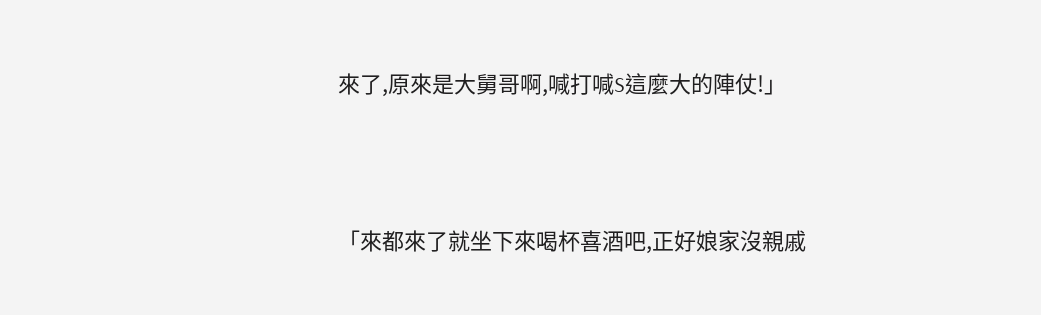來了,原來是大舅哥啊,喊打喊S這麼大的陣仗!」





「來都來了就坐下來喝杯喜酒吧,正好娘家沒親戚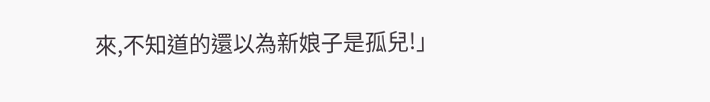來,不知道的還以為新娘子是孤兒!」